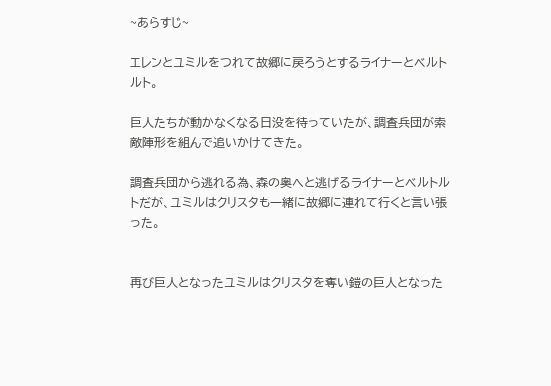~あらすじ~

エレンとユミルをつれて故郷に戻ろうとするライナーとベルトルト。

巨人たちが動かなくなる日没を待っていたが、調査兵団が索敵陣形を組んで追いかけてきた。

調査兵団から逃れる為、森の奥へと逃げるライナーとベルトルトだが、ユミルはクリスタも一緒に故郷に連れて行くと言い張った。


再び巨人となったユミルはクリスタを奪い鎧の巨人となった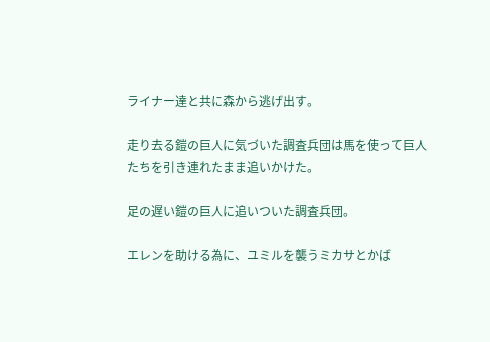ライナー達と共に森から逃げ出す。

走り去る鎧の巨人に気づいた調査兵団は馬を使って巨人たちを引き連れたまま追いかけた。

足の遅い鎧の巨人に追いついた調査兵団。

エレンを助ける為に、ユミルを襲うミカサとかば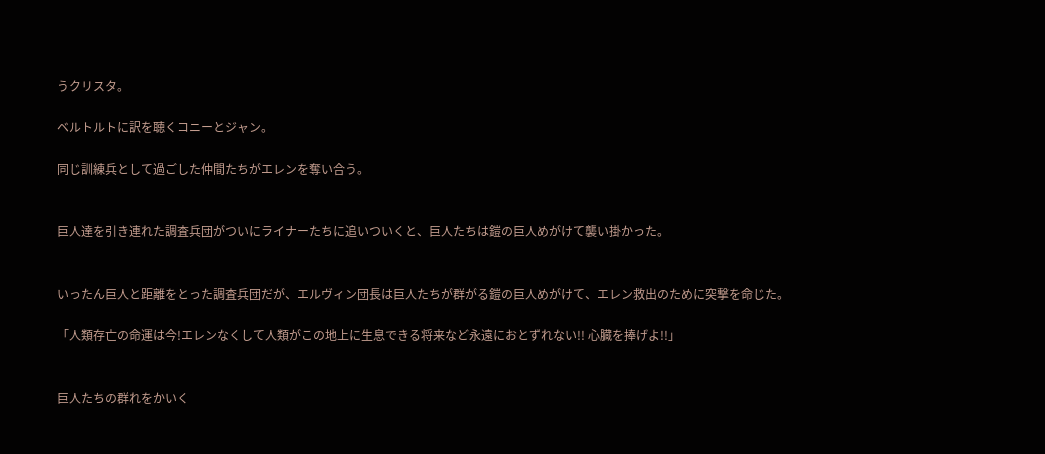うクリスタ。

ベルトルトに訳を聴くコニーとジャン。

同じ訓練兵として過ごした仲間たちがエレンを奪い合う。


巨人達を引き連れた調査兵団がついにライナーたちに追いついくと、巨人たちは鎧の巨人めがけて襲い掛かった。


いったん巨人と距離をとった調査兵団だが、エルヴィン団長は巨人たちが群がる鎧の巨人めがけて、エレン救出のために突撃を命じた。

「人類存亡の命運は今!エレンなくして人類がこの地上に生息できる将来など永遠におとずれない!! 心臓を捧げよ!!」


巨人たちの群れをかいく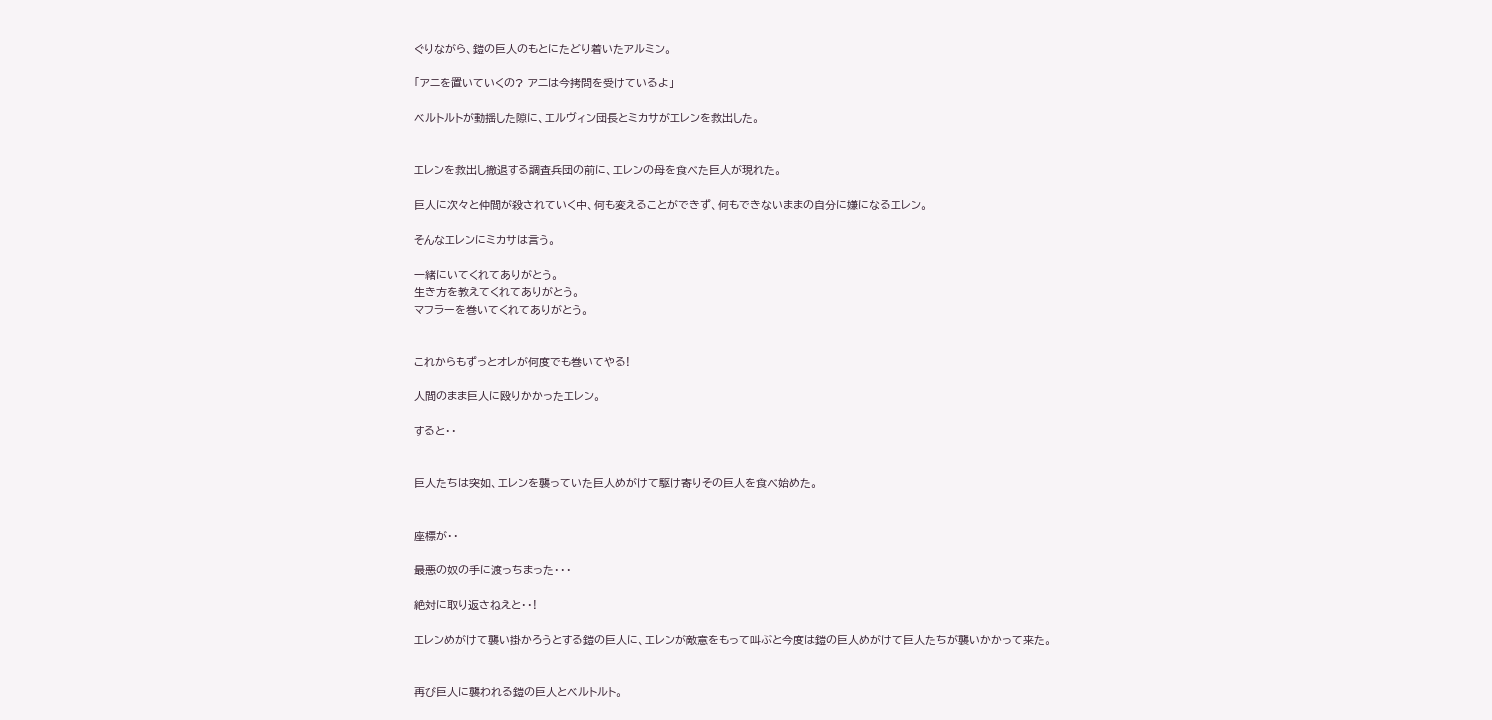ぐりながら、鎧の巨人のもとにたどり着いたアルミン。

「アニを置いていくの? アニは今拷問を受けているよ」

ベルトルトが動揺した隙に、エルヴィン団長とミカサがエレンを救出した。


エレンを救出し撤退する調査兵団の前に、エレンの母を食べた巨人が現れた。

巨人に次々と仲間が殺されていく中、何も変えることができず、何もできないままの自分に嫌になるエレン。

そんなエレンにミカサは言う。

一緒にいてくれてありがとう。
生き方を教えてくれてありがとう。
マフラーを巻いてくれてありがとう。


これからもずっとオレが何度でも巻いてやる!

人間のまま巨人に殴りかかったエレン。

すると・・


巨人たちは突如、エレンを襲っていた巨人めがけて駆け寄りその巨人を食べ始めた。


座標が・・

最悪の奴の手に渡っちまった・・・

絶対に取り返さねえと・・!

エレンめがけて襲い掛かろうとする鎧の巨人に、エレンが敵意をもって叫ぶと今度は鎧の巨人めがけて巨人たちが襲いかかって来た。


再び巨人に襲われる鎧の巨人とベルトルト。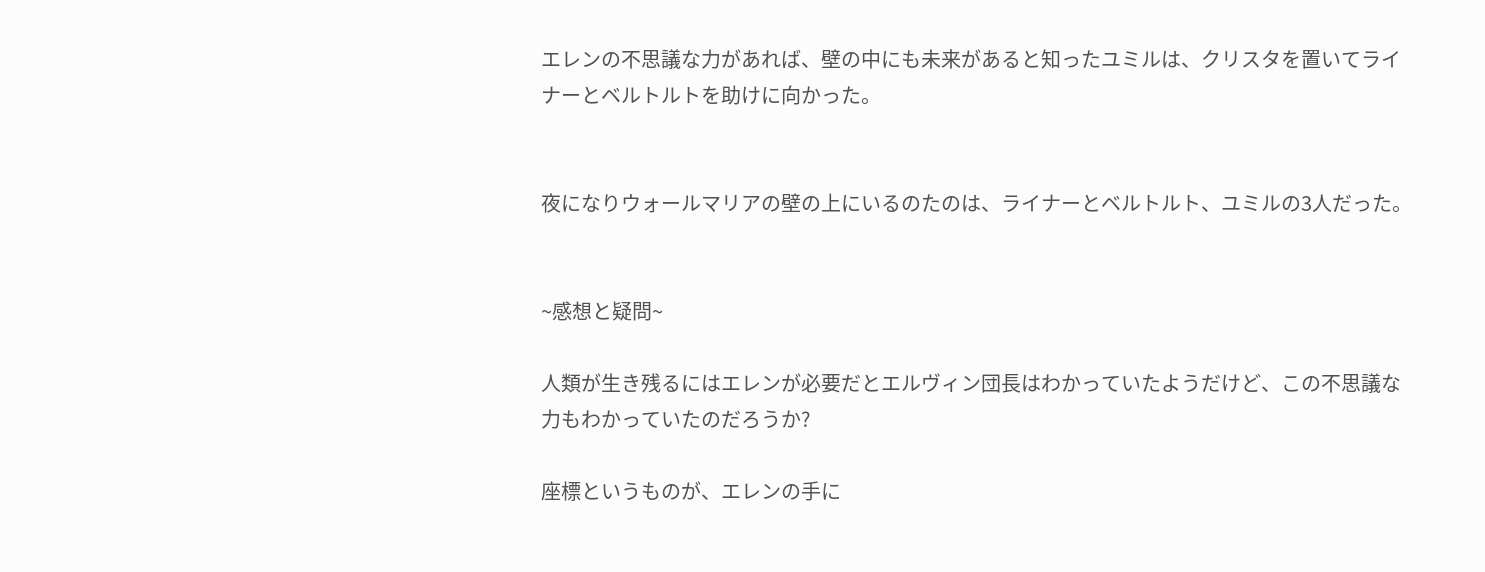エレンの不思議な力があれば、壁の中にも未来があると知ったユミルは、クリスタを置いてライナーとベルトルトを助けに向かった。


夜になりウォールマリアの壁の上にいるのたのは、ライナーとベルトルト、ユミルの3人だった。


~感想と疑問~

人類が生き残るにはエレンが必要だとエルヴィン団長はわかっていたようだけど、この不思議な力もわかっていたのだろうか?

座標というものが、エレンの手に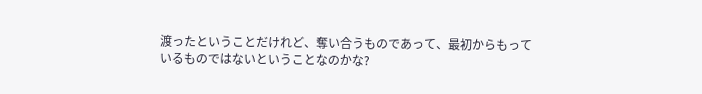渡ったということだけれど、奪い合うものであって、最初からもっているものではないということなのかな?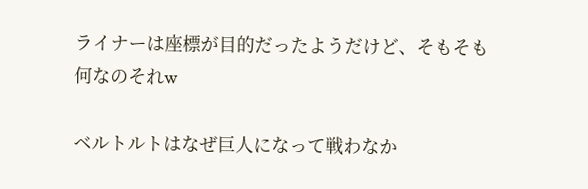ライナーは座標が目的だったようだけど、そもそも何なのそれw

ベルトルトはなぜ巨人になって戦わなか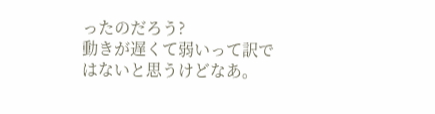ったのだろう?
動きが遅くて弱いって訳ではないと思うけどなあ。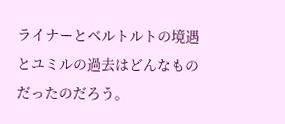ライナーとベルトルトの境遇とユミルの過去はどんなものだったのだろう。